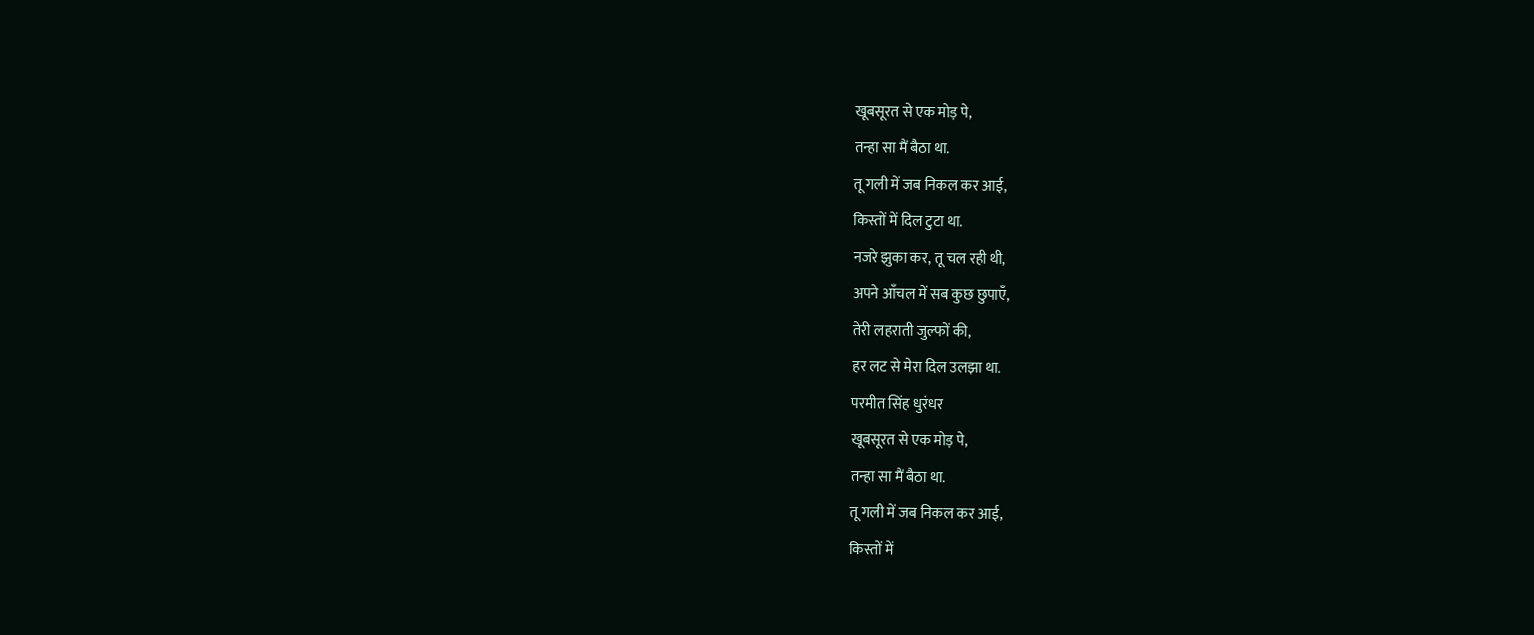खूबसूरत से एक मोड़ पे,
तन्हा सा मैं बैठा था.
तू गली में जब निकल कर आई,
किस्तों में दिल टुटा था.
नजरे झुका कर, तू चल रही थी,
अपने आँचल में सब कुछ छुपाएँ,
तेरी लहराती जुल्फों की,
हर लट से मेरा दिल उलझा था.
परमीत सिंह धुरंधर
खूबसूरत से एक मोड़ पे,
तन्हा सा मैं बैठा था.
तू गली में जब निकल कर आई,
किस्तों में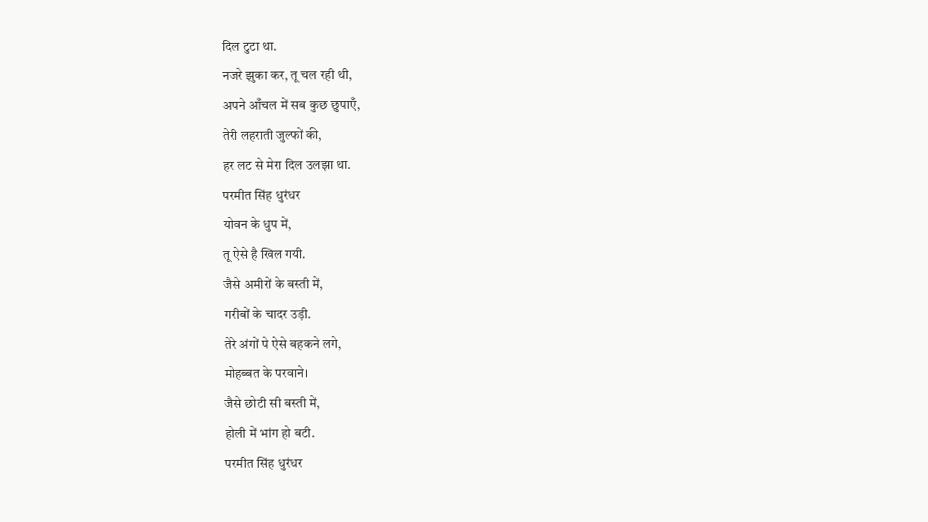दिल टुटा था.
नजरे झुका कर, तू चल रही थी,
अपने आँचल में सब कुछ छुपाएँ,
तेरी लहराती जुल्फों की,
हर लट से मेरा दिल उलझा था.
परमीत सिंह धुरंधर
योवन के धुप में,
तू ऐसे है खिल गयी.
जैसे अमीरों के बस्ती में,
गरीबों के चादर उड़ी.
तेरे अंगों पे ऐसे बहकने लगे,
मोहब्बत के परवाने।
जैसे छोटी सी बस्ती में,
होली में भांग हो बटी.
परमीत सिंह धुरंधर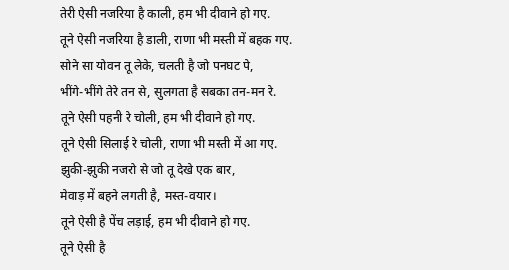तेरी ऐसी नजरिया है काली, हम भी दीवाने हो गए.
तूने ऐसी नजरिया है डाली, राणा भी मस्ती में बहक गए.
सोने सा योवन तू लेके, चलती है जो पनघट पे,
भींगे-भींगे तेरे तन से, सुलगता है सबका तन-मन रे.
तूने ऐसी पहनी रे चोली, हम भी दीवाने हो गए.
तूने ऐसी सिलाई रे चोली, राणा भी मस्ती में आ गए.
झुकी-झुकी नजरो से जो तू देखे एक बार,
मेवाड़ में बहने लगती है, मस्त-वयार।
तूने ऐसी है पेंच लड़ाई, हम भी दीवाने हो गए.
तूने ऐसी है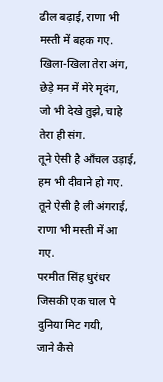ढील बढ़ाई, राणा भी मस्ती में बहक गए.
खिला-खिला तेरा अंग, छेड़े मन में मेरे मृदंग,
जो भी देखे तुझे, चाहे तेरा ही संग.
तूने ऐसी है आँचल उड़ाई, हम भी दीवाने हो गए.
तूने ऐसी है ली अंगराई, राणा भी मस्ती में आ गए.
परमीत सिंह धुरंधर
जिसकी एक चाल पे दुनिया मिट गयी,
जाने कैसे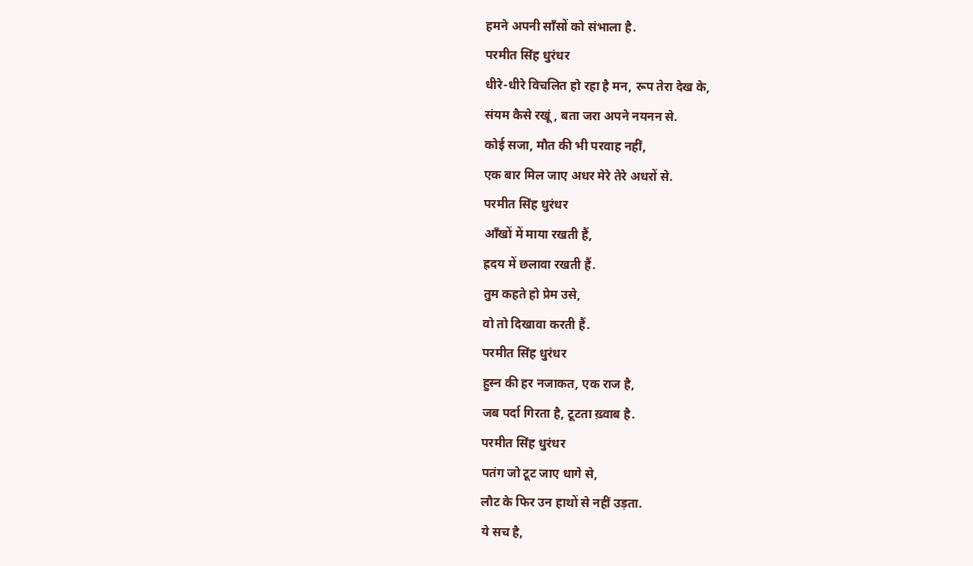हमने अपनी साँसों को संभाला है.
परमीत सिंह धुरंधर
धीरे-धीरे विचलित हो रहा है मन, रूप तेरा देख के,
संयम कैसे रखूं, बता जरा अपने नयनन से.
कोई सजा, मौत की भी परवाह नहीं,
एक बार मिल जाए अधर मेरे तेरे अधरों से.
परमीत सिंह धुरंधर
आँखों में माया रखती हैं,
ह्रदय में छलावा रखती हैं.
तुम कहते हो प्रेम उसे,
वो तो दिखावा करती हैं.
परमीत सिंह धुरंधर
हुस्न की हर नजाकत, एक राज है,
जब पर्दा गिरता है, टूटता ख़्वाब है.
परमीत सिंह धुरंधर
पतंग जो टूट जाए धागे से,
लौट के फिर उन हाथों से नहीं उड़ता.
ये सच है,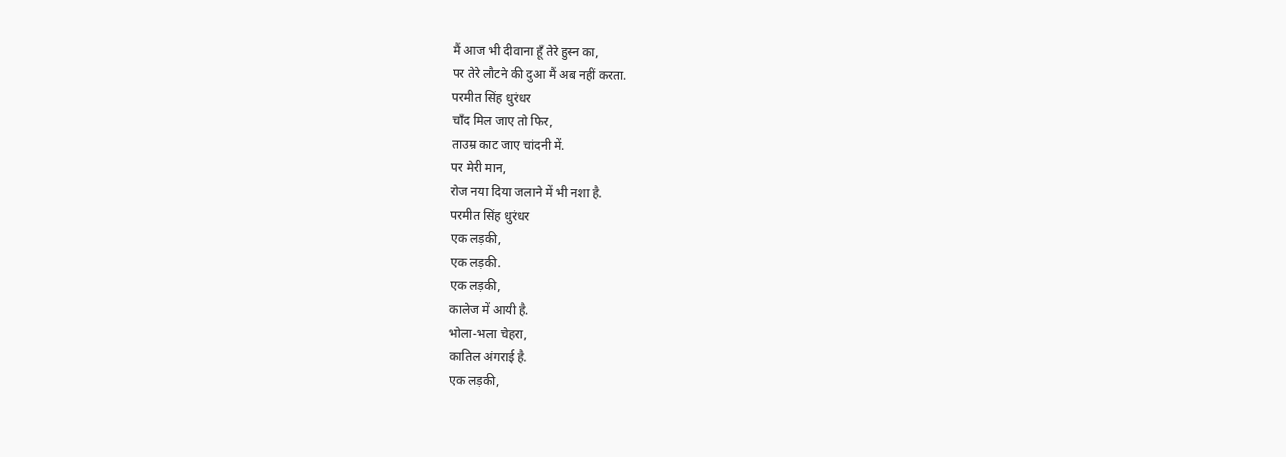मैं आज भी दीवाना हूँ तेरे हुस्न का,
पर तेरे लौटने की दुआ मैं अब नहीं करता.
परमीत सिंह धुरंधर
चाँद मिल जाए तो फिर,
ताउम्र काट जाए चांदनी में.
पर मेरी मान,
रोज नया दिया जलाने में भी नशा है.
परमीत सिंह धुरंधर
एक लड़की,
एक लड़की.
एक लड़की,
कालेज में आयी है.
भोला-भला चेहरा,
कातिल अंगराई है.
एक लड़की,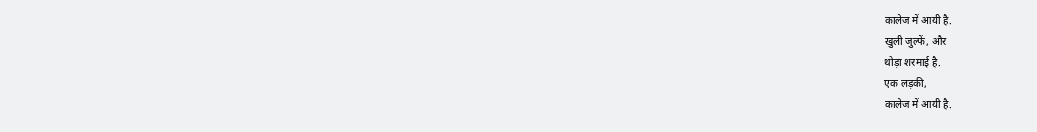कालेज में आयी है.
खुली जुल्फें, और
थोड़ा शरमाई है.
एक लड़की,
कालेज में आयी है.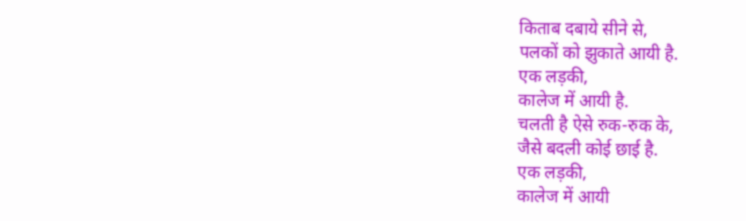किताब दबाये सीने से,
पलकों को झुकाते आयी है.
एक लड़की,
कालेज में आयी है.
चलती है ऐसे रुक-रुक के,
जैसे बदली कोई छाई है.
एक लड़की,
कालेज में आयी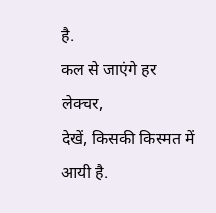है.
कल से जाएंगे हर लेक्चर,
देखें, किसकी किस्मत में आयी है.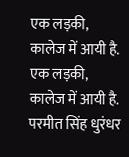एक लड़की,
कालेज में आयी है.
एक लड़की,
कालेज में आयी है.
परमीत सिंह धुरंधर